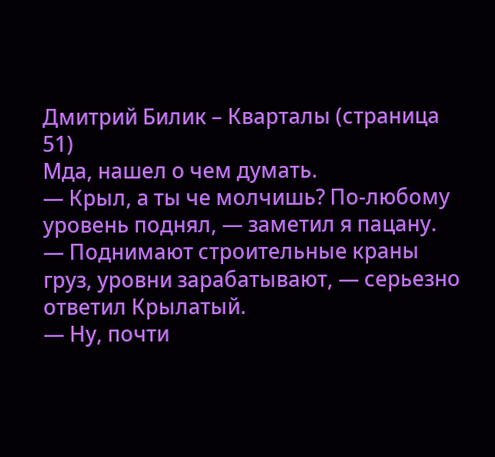Дмитрий Билик – Кварталы (страница 51)
Мда, нашел о чем думать.
— Крыл, а ты че молчишь? По-любому уровень поднял, — заметил я пацану.
— Поднимают строительные краны груз, уровни зарабатывают, — серьезно ответил Крылатый.
— Ну, почти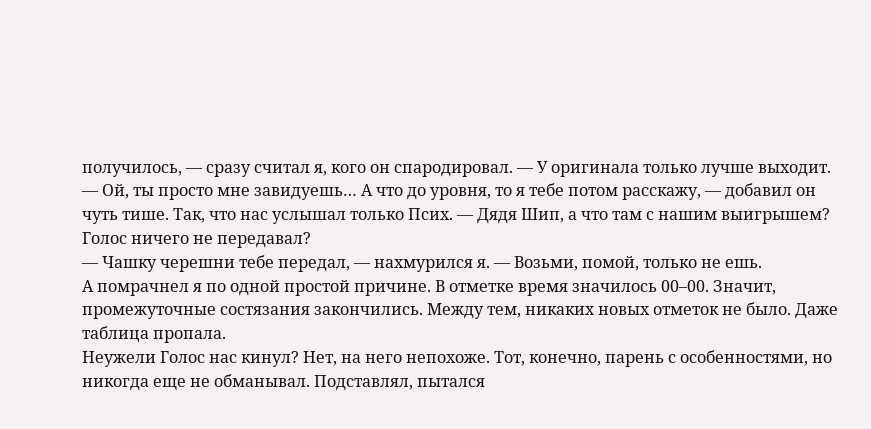получилось, — сразу считал я, кого он спародировал. — У оригинала только лучше выходит.
— Ой, ты просто мне завидуешь… А что до уровня, то я тебе потом расскажу, — добавил он чуть тише. Так, что нас услышал только Псих. — Дядя Шип, а что там с нашим выигрышем? Голос ничего не передавал?
— Чашку черешни тебе передал, — нахмурился я. — Возьми, помой, только не ешь.
А помрачнел я по одной простой причине. В отметке время значилось 00–00. Значит, промежуточные состязания закончились. Между тем, никаких новых отметок не было. Даже таблица пропала.
Неужели Голос нас кинул? Нет, на него непохоже. Тот, конечно, парень с особенностями, но никогда еще не обманывал. Подставлял, пытался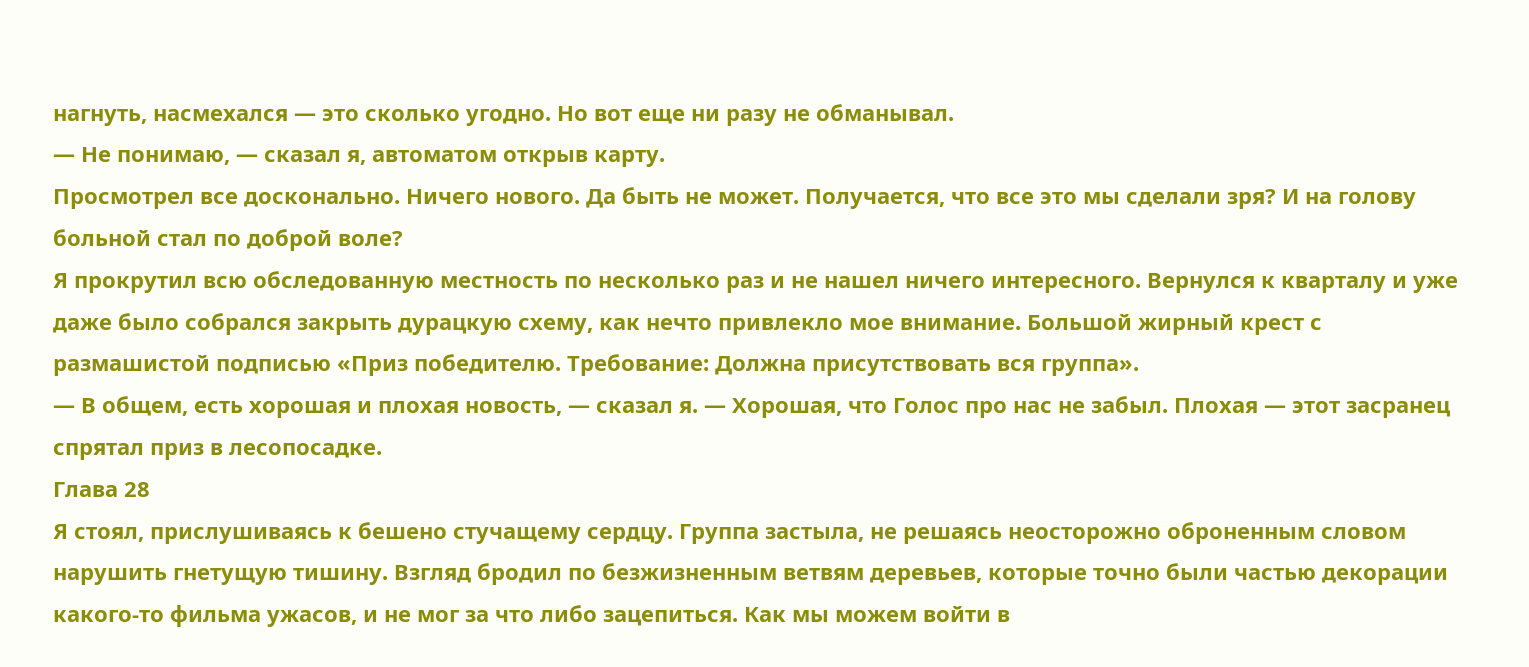нагнуть, насмехался — это сколько угодно. Но вот еще ни разу не обманывал.
— Не понимаю, — сказал я, автоматом открыв карту.
Просмотрел все досконально. Ничего нового. Да быть не может. Получается, что все это мы сделали зря? И на голову больной стал по доброй воле?
Я прокрутил всю обследованную местность по несколько раз и не нашел ничего интересного. Вернулся к кварталу и уже даже было собрался закрыть дурацкую схему, как нечто привлекло мое внимание. Большой жирный крест с размашистой подписью «Приз победителю. Требование: Должна присутствовать вся группа».
— В общем, есть хорошая и плохая новость, — сказал я. — Хорошая, что Голос про нас не забыл. Плохая — этот засранец спрятал приз в лесопосадке.
Глава 28
Я стоял, прислушиваясь к бешено стучащему сердцу. Группа застыла, не решаясь неосторожно оброненным словом нарушить гнетущую тишину. Взгляд бродил по безжизненным ветвям деревьев, которые точно были частью декорации какого-то фильма ужасов, и не мог за что либо зацепиться. Как мы можем войти в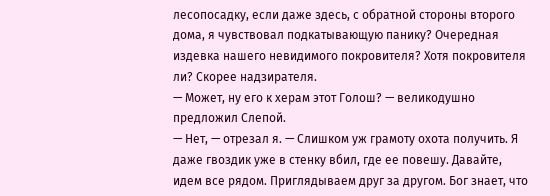лесопосадку, если даже здесь, с обратной стороны второго дома, я чувствовал подкатывающую панику? Очередная издевка нашего невидимого покровителя? Хотя покровителя ли? Скорее надзирателя.
— Может, ну его к херам этот Голош? — великодушно предложил Слепой.
— Нет, — отрезал я. — Слишком уж грамоту охота получить. Я даже гвоздик уже в стенку вбил, где ее повешу. Давайте, идем все рядом. Приглядываем друг за другом. Бог знает, что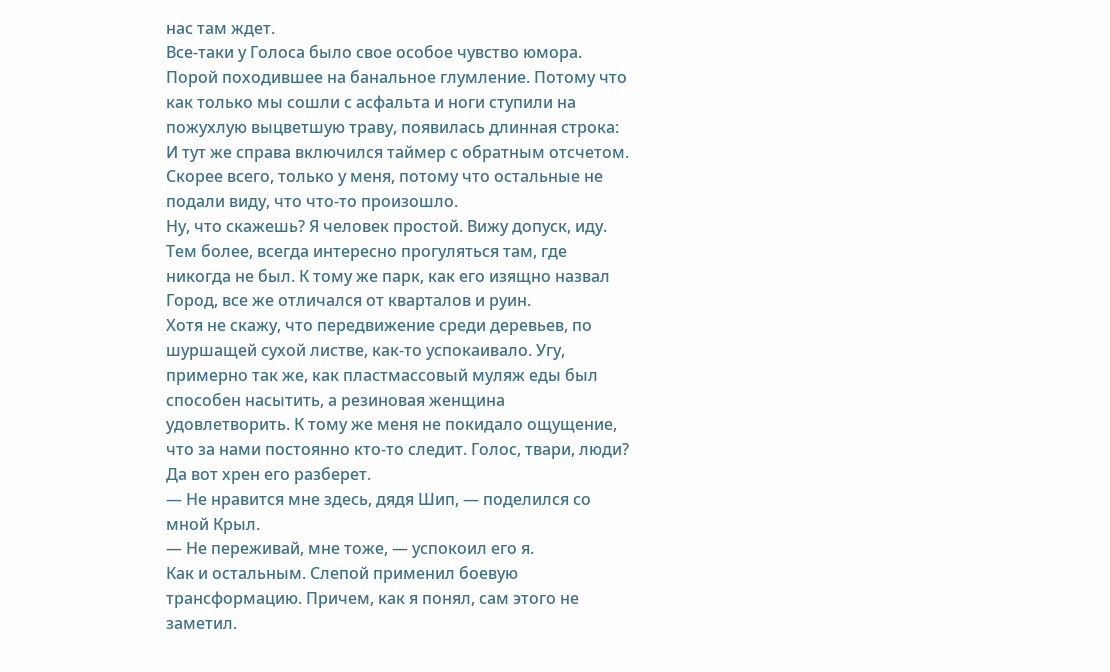нас там ждет.
Все-таки у Голоса было свое особое чувство юмора. Порой походившее на банальное глумление. Потому что как только мы сошли с асфальта и ноги ступили на пожухлую выцветшую траву, появилась длинная строка:
И тут же справа включился таймер с обратным отсчетом. Скорее всего, только у меня, потому что остальные не подали виду, что что-то произошло.
Ну, что скажешь? Я человек простой. Вижу допуск, иду. Тем более, всегда интересно прогуляться там, где никогда не был. К тому же парк, как его изящно назвал Город, все же отличался от кварталов и руин.
Хотя не скажу, что передвижение среди деревьев, по шуршащей сухой листве, как-то успокаивало. Угу, примерно так же, как пластмассовый муляж еды был способен насытить, а резиновая женщина удовлетворить. К тому же меня не покидало ощущение, что за нами постоянно кто-то следит. Голос, твари, люди? Да вот хрен его разберет.
— Не нравится мне здесь, дядя Шип, — поделился со мной Крыл.
— Не переживай, мне тоже, — успокоил его я.
Как и остальным. Слепой применил боевую трансформацию. Причем, как я понял, сам этого не заметил.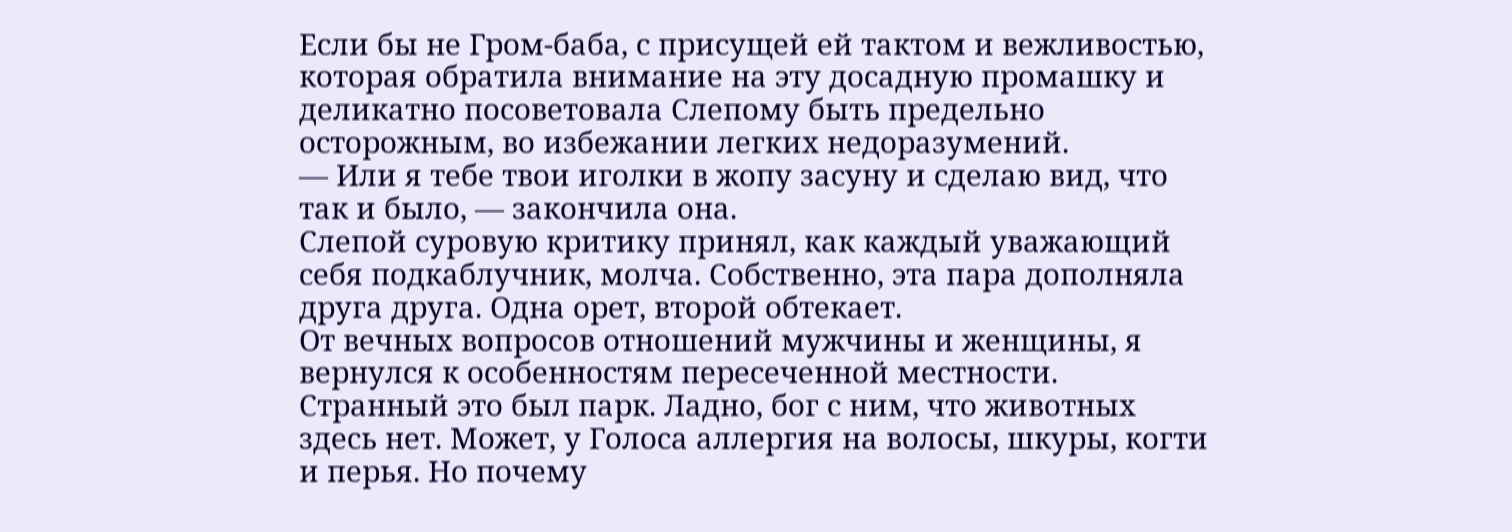Если бы не Гром-баба, с присущей ей тактом и вежливостью, которая обратила внимание на эту досадную промашку и деликатно посоветовала Слепому быть предельно осторожным, во избежании легких недоразумений.
— Или я тебе твои иголки в жопу засуну и сделаю вид, что так и было, — закончила она.
Слепой суровую критику принял, как каждый уважающий себя подкаблучник, молча. Собственно, эта пара дополняла друга друга. Одна орет, второй обтекает.
От вечных вопросов отношений мужчины и женщины, я вернулся к особенностям пересеченной местности. Странный это был парк. Ладно, бог с ним, что животных здесь нет. Может, у Голоса аллергия на волосы, шкуры, когти и перья. Но почему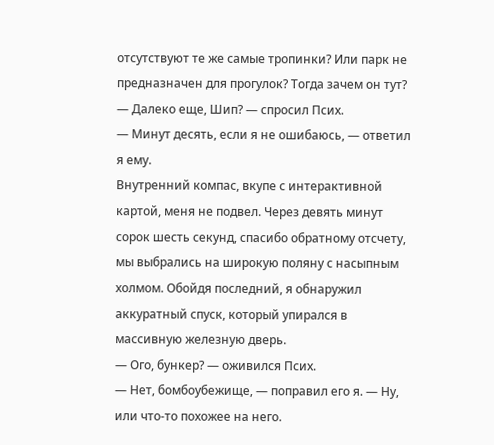отсутствуют те же самые тропинки? Или парк не предназначен для прогулок? Тогда зачем он тут?
— Далеко еще, Шип? — спросил Псих.
— Минут десять, если я не ошибаюсь, — ответил я ему.
Внутренний компас, вкупе с интерактивной картой, меня не подвел. Через девять минут сорок шесть секунд, спасибо обратному отсчету, мы выбрались на широкую поляну с насыпным холмом. Обойдя последний, я обнаружил аккуратный спуск, который упирался в массивную железную дверь.
— Ого, бункер? — оживился Псих.
— Нет, бомбоубежище, — поправил его я. — Ну, или что-то похожее на него.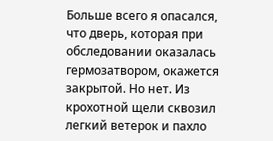Больше всего я опасался, что дверь, которая при обследовании оказалась гермозатвором, окажется закрытой. Но нет. Из крохотной щели сквозил легкий ветерок и пахло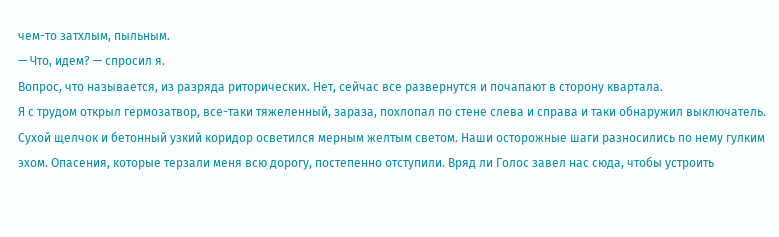чем-то затхлым, пыльным.
— Что, идем? — спросил я.
Вопрос, что называется, из разряда риторических. Нет, сейчас все развернутся и почапают в сторону квартала.
Я с трудом открыл гермозатвор, все-таки тяжеленный, зараза, похлопал по стене слева и справа и таки обнаружил выключатель. Сухой щелчок и бетонный узкий коридор осветился мерным желтым светом. Наши осторожные шаги разносились по нему гулким эхом. Опасения, которые терзали меня всю дорогу, постепенно отступили. Вряд ли Голос завел нас сюда, чтобы устроить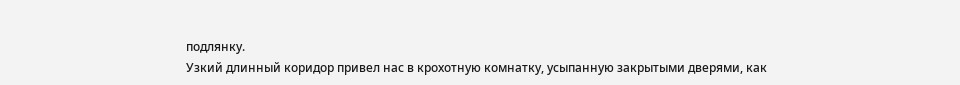подлянку.
Узкий длинный коридор привел нас в крохотную комнатку, усыпанную закрытыми дверями, как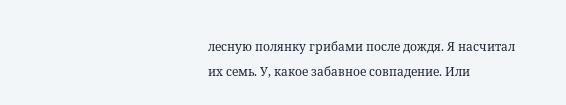лесную полянку грибами после дождя. Я насчитал их семь. У, какое забавное совпадение. Или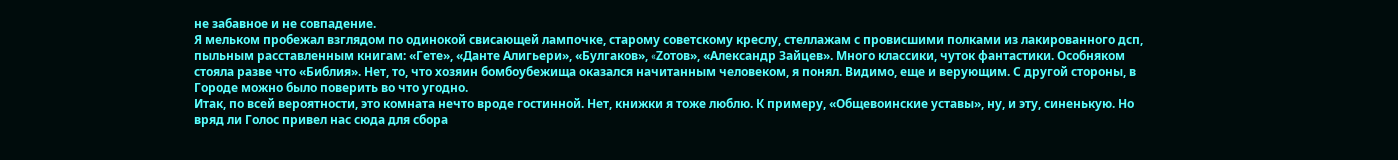не забавное и не совпадение.
Я мельком пробежал взглядом по одинокой свисающей лампочке, старому советскому креслу, стеллажам с провисшими полками из лакированного дсп, пыльным расставленным книгам: «Гете», «Данте Алигьери», «Булгаков», «Zотов», «Александр Зайцев». Много классики, чуток фантастики. Особняком стояла разве что «Библия». Нет, то, что хозяин бомбоубежища оказался начитанным человеком, я понял. Видимо, еще и верующим. С другой стороны, в Городе можно было поверить во что угодно.
Итак, по всей вероятности, это комната нечто вроде гостинной. Нет, книжки я тоже люблю. К примеру, «Общевоинские уставы», ну, и эту, синенькую. Но вряд ли Голос привел нас сюда для сбора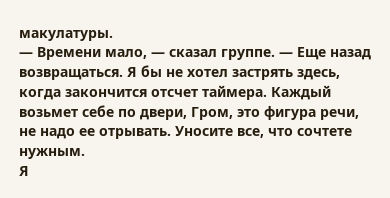макулатуры.
— Времени мало, — сказал группе. — Еще назад возвращаться. Я бы не хотел застрять здесь, когда закончится отсчет таймера. Каждый возьмет себе по двери, Гром, это фигура речи, не надо ее отрывать. Уносите все, что сочтете нужным.
Я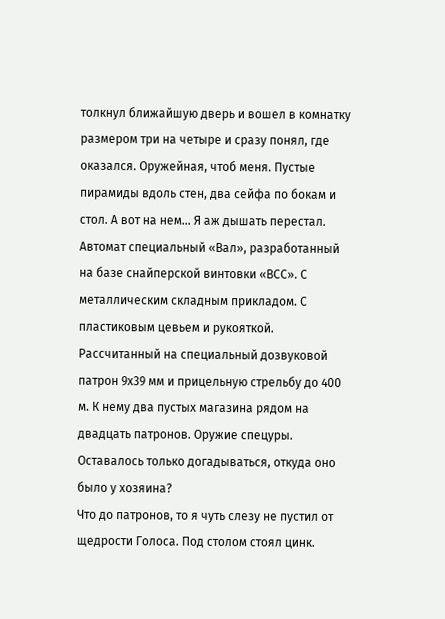толкнул ближайшую дверь и вошел в комнатку размером три на четыре и сразу понял, где оказался. Оружейная, чтоб меня. Пустые пирамиды вдоль стен, два сейфа по бокам и стол. А вот на нем… Я аж дышать перестал. Автомат специальный «Вал», разработанный на базе снайперской винтовки «ВСС». С металлическим складным прикладом. С пластиковым цевьем и рукояткой. Рассчитанный на специальный дозвуковой патрон 9х39 мм и прицельную стрельбу до 400 м. К нему два пустых магазина рядом на двадцать патронов. Оружие спецуры. Оставалось только догадываться, откуда оно было у хозяина?
Что до патронов, то я чуть слезу не пустил от щедрости Голоса. Под столом стоял цинк.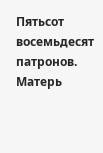Пятьсот восемьдесят патронов. Матерь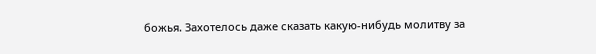божья. Захотелось даже сказать какую-нибудь молитву за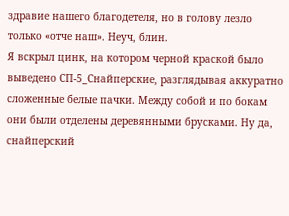здравие нашего благодетеля, но в голову лезло только «отче наш». Неуч, блин.
Я вскрыл цинк, на котором черной краской было выведено СП-5_Снайперские, разглядывая аккуратно сложенные белые пачки. Между собой и по бокам они были отделены деревянными брусками. Ну да, снайперский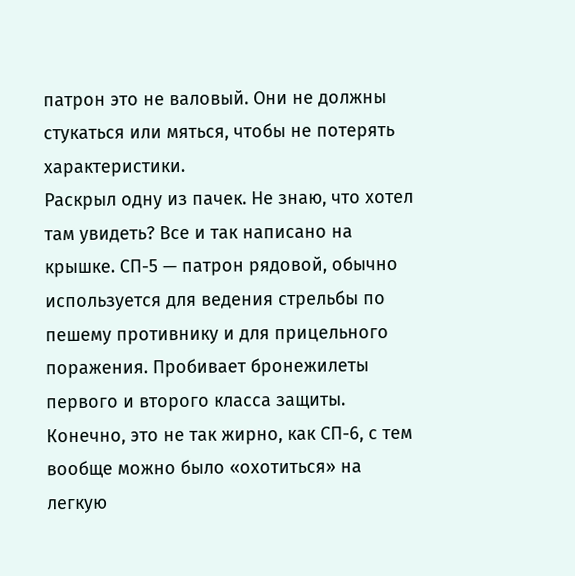патрон это не валовый. Они не должны стукаться или мяться, чтобы не потерять характеристики.
Раскрыл одну из пачек. Не знаю, что хотел там увидеть? Все и так написано на крышке. СП-5 — патрон рядовой, обычно используется для ведения стрельбы по пешему противнику и для прицельного поражения. Пробивает бронежилеты первого и второго класса защиты. Конечно, это не так жирно, как СП-6, с тем вообще можно было «охотиться» на легкую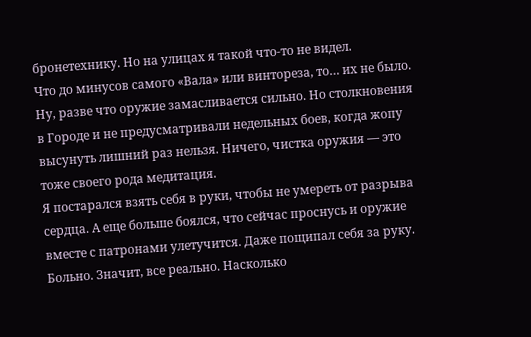бронетехнику. Но на улицах я такой что-то не видел.
Что до минусов самого «Вала» или винтореза, то… их не было. Ну, разве что оружие замасливается сильно. Но столкновения в Городе и не предусматривали недельных боев, когда жопу высунуть лишний раз нельзя. Ничего, чистка оружия — это тоже своего рода медитация.
Я постарался взять себя в руки, чтобы не умереть от разрыва сердца. А еще больше боялся, что сейчас проснусь и оружие вместе с патронами улетучится. Даже пощипал себя за руку. Больно. Значит, все реально. Насколько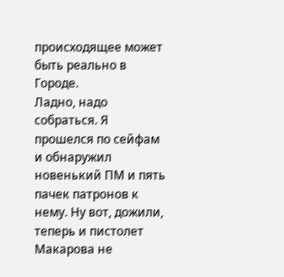происходящее может быть реально в Городе.
Ладно, надо собраться. Я прошелся по сейфам и обнаружил новенький ПМ и пять пачек патронов к нему. Ну вот, дожили, теперь и пистолет Макарова не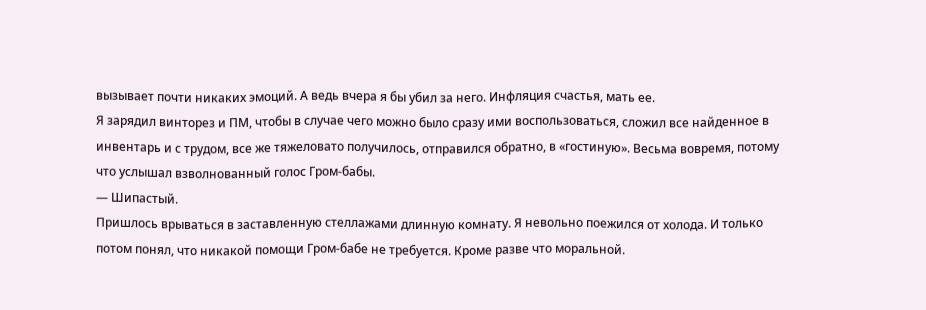вызывает почти никаких эмоций. А ведь вчера я бы убил за него. Инфляция счастья, мать ее.
Я зарядил винторез и ПМ, чтобы в случае чего можно было сразу ими воспользоваться, сложил все найденное в инвентарь и с трудом, все же тяжеловато получилось, отправился обратно, в «гостиную». Весьма вовремя, потому что услышал взволнованный голос Гром-бабы.
— Шипастый.
Пришлось врываться в заставленную стеллажами длинную комнату. Я невольно поежился от холода. И только потом понял, что никакой помощи Гром-бабе не требуется. Кроме разве что моральной.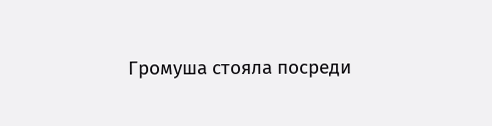Громуша стояла посреди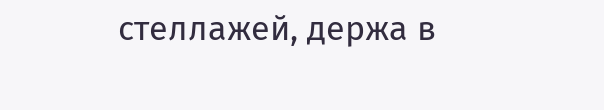стеллажей, держа в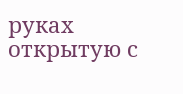руках открытую с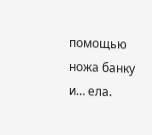помощью ножа банку и… ела.